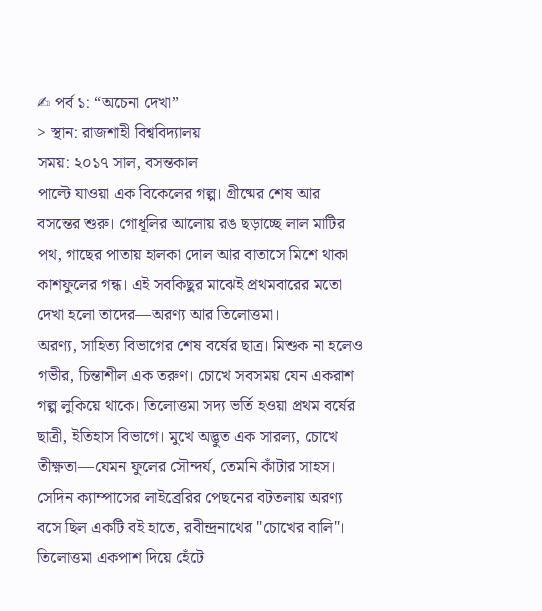✍ পর্ব ১: “অচেনা দেখা”
> স্থান: রাজশাহী বিশ্ববিদ্যালয়
সময়: ২০১৭ সাল, বসন্তকাল
পাল্টে যাওয়া এক বিকেলের গল্প। গ্রীষ্মের শেষ আর বসন্তের শুরু। গোধূলির আলোয় রঙ ছড়াচ্ছে লাল মাটির পথ, গাছের পাতায় হালকা দোল আর বাতাসে মিশে থাকা কাশফুলের গন্ধ। এই সবকিছুর মাঝেই প্রথমবারের মতো দেখা হলো তাদের—অরণ্য আর তিলোত্তমা।
অরণ্য, সাহিত্য বিভাগের শেষ বর্ষের ছাত্র। মিশুক না হলেও গভীর, চিন্তাশীল এক তরুণ। চোখে সবসময় যেন একরাশ গল্প লুকিয়ে থাকে। তিলোত্তমা সদ্য ভর্তি হওয়া প্রথম বর্ষের ছাত্রী, ইতিহাস বিভাগে। মুখে অদ্ভুত এক সারল্য, চোখে তীক্ষ্ণতা—যেমন ফুলের সৌন্দর্য, তেমনি কাঁটার সাহস।
সেদিন ক্যাম্পাসের লাইব্রেরির পেছনের বটতলায় অরণ্য বসে ছিল একটি বই হাতে, রবীন্দ্রনাথের "চোখের বালি"। তিলোত্তমা একপাশ দিয়ে হেঁটে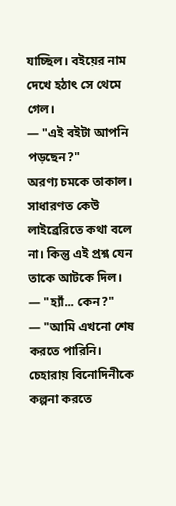যাচ্ছিল। বইয়ের নাম দেখে হঠাৎ সে থেমে গেল।
— "এই বইটা আপনি পড়ছেন?"
অরণ্য চমকে তাকাল। সাধারণত কেউ লাইব্রেরিতে কথা বলে না। কিন্তু এই প্রশ্ন যেন তাকে আটকে দিল।
— "হ্যাঁ... কেন?"
— "আমি এখনো শেষ করতে পারিনি। চেহারায় বিনোদিনীকে কল্পনা করতে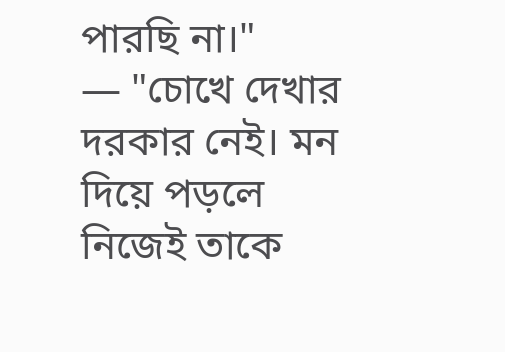পারছি না।"
— "চোখে দেখার দরকার নেই। মন দিয়ে পড়লে নিজেই তাকে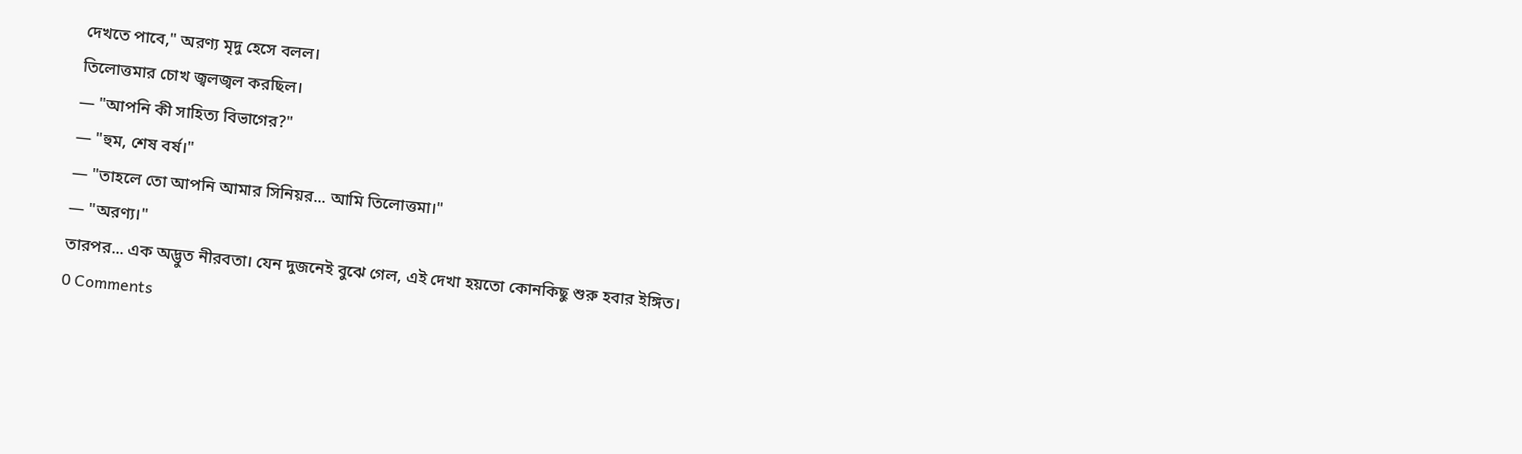দেখতে পাবে," অরণ্য মৃদু হেসে বলল।
তিলোত্তমার চোখ জ্বলজ্বল করছিল।
— "আপনি কী সাহিত্য বিভাগের?"
— "হুম, শেষ বর্ষ।"
— "তাহলে তো আপনি আমার সিনিয়র... আমি তিলোত্তমা।"
— "অরণ্য।"
তারপর... এক অদ্ভুত নীরবতা। যেন দুজনেই বুঝে গেল, এই দেখা হয়তো কোনকিছু শুরু হবার ইঙ্গিত।
0 Comments